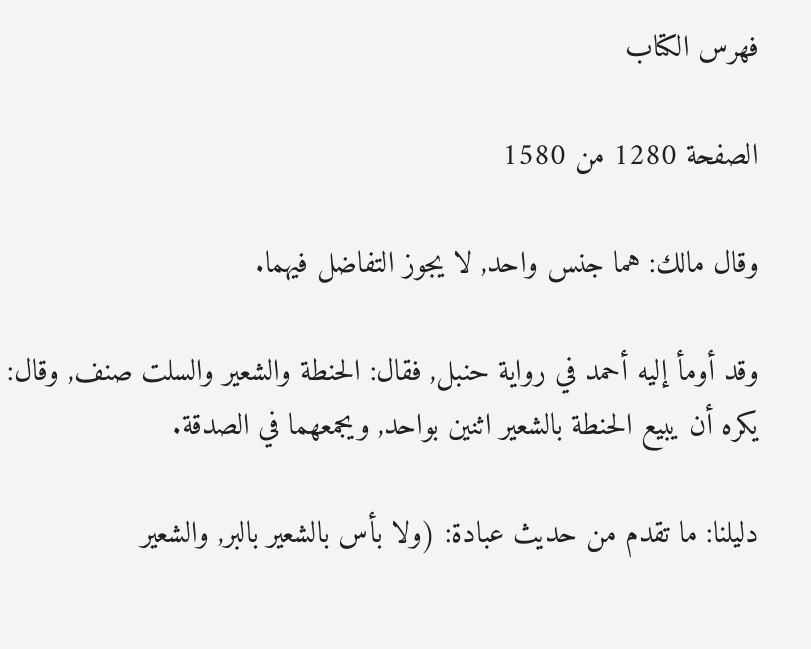فهرس الكتاب

الصفحة 1280 من 1580

وقال مالك: هما جنس واحد, لا يجوز التفاضل فيهما.

وقد أومأ إليه أحمد في رواية حنبل, فقال: الحنطة والشعير والسلت صنف, وقال: يكره أن يبيع الحنطة بالشعير اثنين بواحد, ويجمعهما في الصدقة.

دليلنا: ما تقدم من حديث عبادة: (ولا بأس بالشعير بالبر, والشعير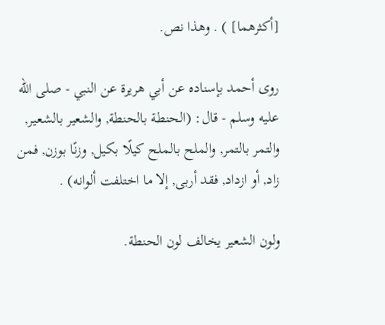[أكثرهما] ) . وهذا نص.

روى أحمد بإسناده عن أبي هريرة عن النبي - صلى الله عليه وسلم - قال: (الحنطة بالحنطة, والشعير بالشعير, والتمر بالتمر, والملح بالملح كيلًا بكيل, وزنًا بوزن, فمن زاد, أو ازداد, فقد أربى, إلا ما اختلفت ألوانه) .

ولون الشعير يخالف لون الحنطة.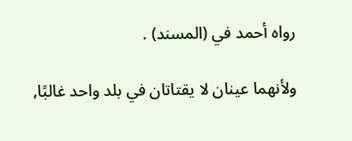رواه أحمد في (المسند) .

ولأنهما عينان لا يقتاتان في بلد واحد غالبًا,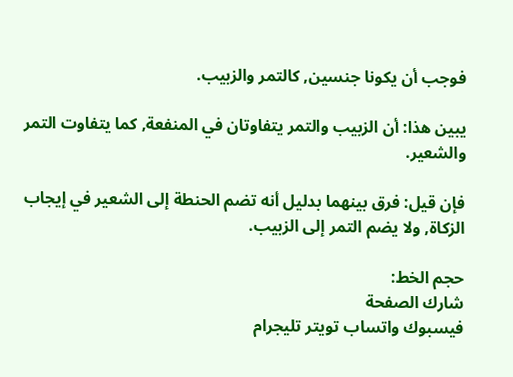فوجب أن يكونا جنسين, كالتمر والزبيب.

يبين هذا: أن الزبيب والتمر يتفاوتان في المنفعة, كما يتفاوت التمر والشعير.

فإن قيل: فرق بينهما بدليل أنه تضم الحنطة إلى الشعير في إيجاب الزكاة, ولا يضم التمر إلى الزبيب.

حجم الخط:
شارك الصفحة
فيسبوك واتساب تويتر تليجرام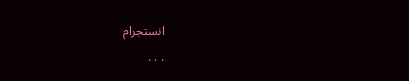انستجرام
. . .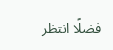فضلًا انتظر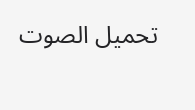تحميل الصوت